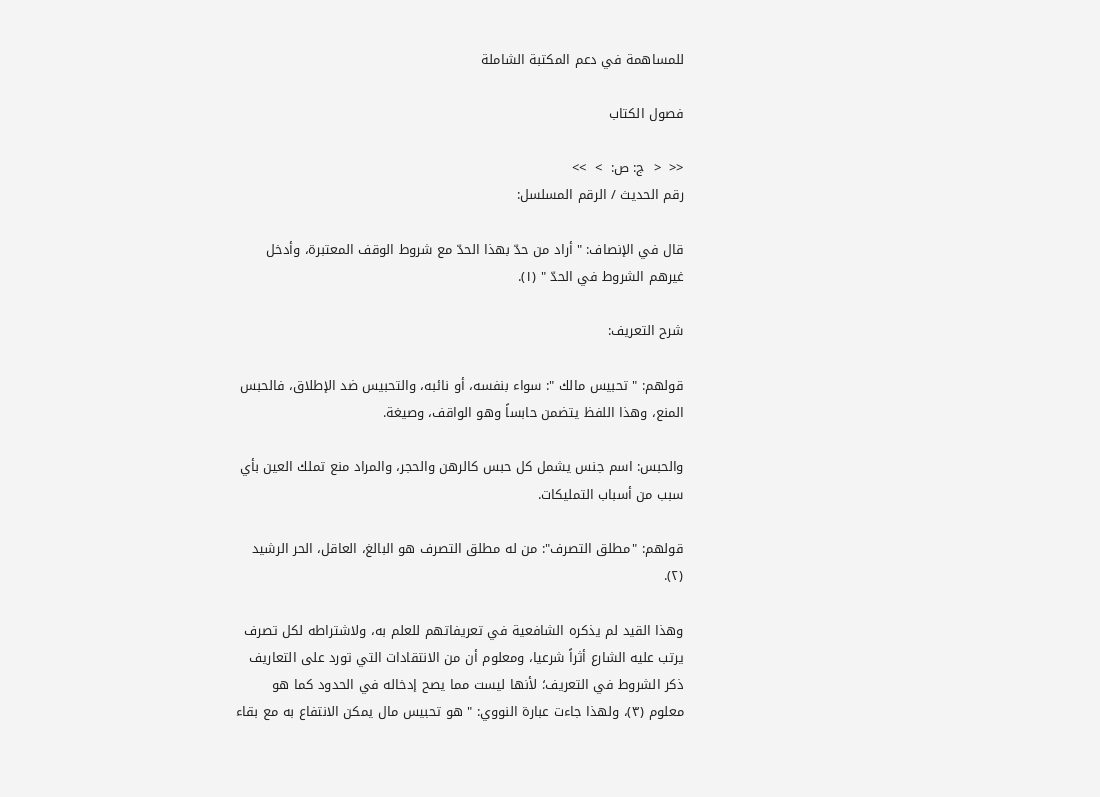للمساهمة في دعم المكتبة الشاملة

فصول الكتاب

<<  <  ج: ص:  >  >>
رقم الحديث / الرقم المسلسل:

قال في الإنصاف: " أراد من حدّ بهذا الحدّ مع شروط الوقف المعتبرة، وأدخل غيرهم الشروط في الحدّ " (١).

شرح التعريف:

قولهم: " تحبيس مالك ": سواء بنفسه، أو نائبه، والتحبيس ضد الإطلاق، فالحبس المنع، وهذا اللفظ يتضمن حابساً وهو الواقف، وصيغة.

والحبس: اسم جنس يشمل كل حبس كالرهن والحجر، والمراد منع تملك العين بأي سبب من أسباب التمليكات.

قولهم: "مطلق التصرف": من له مطلق التصرف هو البالغ، العاقل، الحر الرشيد (٢).

وهذا القيد لم يذكره الشافعية في تعريفاتهم للعلم به، ولاشتراطه لكل تصرف يرتب عليه الشارع أثراً شرعيا، ومعلوم أن من الانتقادات التي تورد على التعاريف ذكر الشروط في التعريف؛ لأنها ليست مما يصح إدخاله في الحدود كما هو معلوم (٣)، ولهذا جاءت عبارة النووي: " هو تحبيس مال يمكن الانتفاع به مع بقاء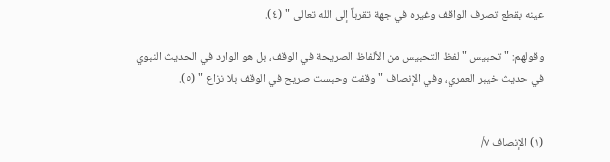عينه بقطع تصرف الواقف وغيره في جهة تقرباً إلى الله تعالى " (٤).

وقولهم: " تحبيس " لفظ التحبيس من الألفاظ الصريحة في الوقف، بل هو الوارد في الحديث النبوي في حديث خيبر العمري، وفي الإنصاف " وقفت وحبست صريح في الوقف بلا نزاع " (٥).


(١) الإنصاف ٧/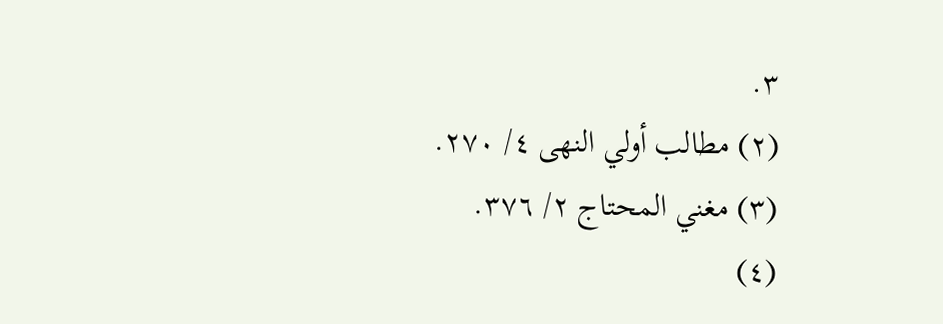٣.
(٢) مطالب أولي النهى ٤/ ٢٧٠.
(٣) مغني المحتاج ٢/ ٣٧٦.
(٤)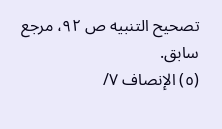تصحيح التنبيه ص ٩٢، مرجع سابق.
(٥) الإنصاف ٧/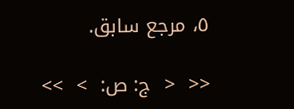٥، مرجع سابق.

<<  <  ج: ص:  >  >>